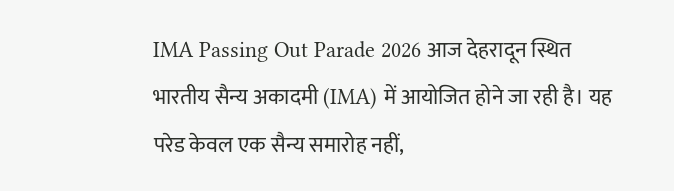IMA Passing Out Parade 2026 आज देहरादून स्थित भारतीय सैन्य अकादमी (IMA) में आयोजित होने जा रही है। यह परेड केवल एक सैन्य समारोह नहीं,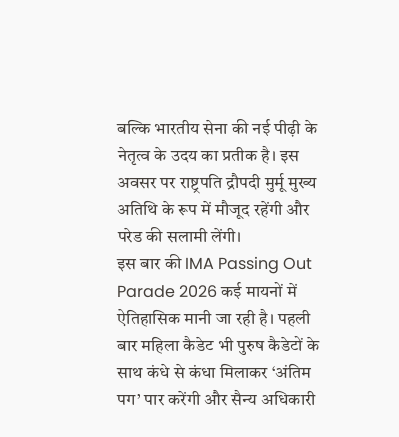बल्कि भारतीय सेना की नई पीढ़ी के नेतृत्व के उदय का प्रतीक है। इस अवसर पर राष्ट्रपति द्रौपदी मुर्मू मुख्य अतिथि के रूप में मौजूद रहेंगी और परेड की सलामी लेंगी।
इस बार की IMA Passing Out Parade 2026 कई मायनों में ऐतिहासिक मानी जा रही है। पहली बार महिला कैडेट भी पुरुष कैडेटों के साथ कंधे से कंधा मिलाकर ‘अंतिम पग’ पार करेंगी और सैन्य अधिकारी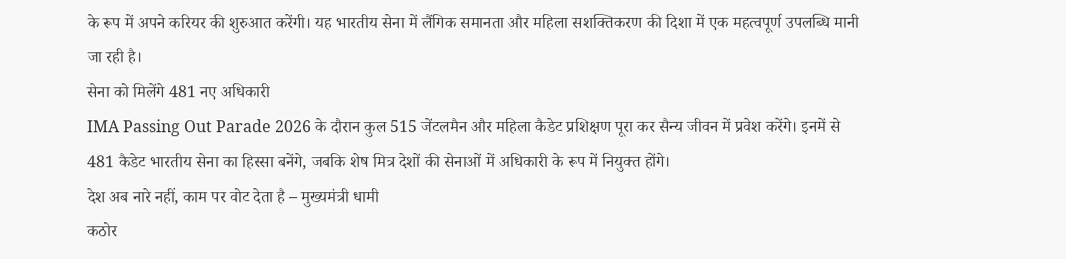के रूप में अपने करियर की शुरुआत करेंगी। यह भारतीय सेना में लैंगिक समानता और महिला सशक्तिकरण की दिशा में एक महत्वपूर्ण उपलब्धि मानी जा रही है।
सेना को मिलेंगे 481 नए अधिकारी
IMA Passing Out Parade 2026 के दौरान कुल 515 जेंटलमैन और महिला कैडेट प्रशिक्षण पूरा कर सैन्य जीवन में प्रवेश करेंगे। इनमें से 481 कैडेट भारतीय सेना का हिस्सा बनेंगे, जबकि शेष मित्र देशों की सेनाओं में अधिकारी के रूप में नियुक्त होंगे।
देश अब नारे नहीं, काम पर वोट देता है – मुख्यमंत्री धामी
कठोर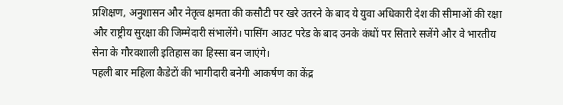प्रशिक्षण, अनुशासन और नेतृत्व क्षमता की कसौटी पर खरे उतरने के बाद ये युवा अधिकारी देश की सीमाओं की रक्षा और राष्ट्रीय सुरक्षा की जिम्मेदारी संभालेंगे। पासिंग आउट परेड के बाद उनके कंधों पर सितारे सजेंगे और वे भारतीय सेना के गौरवशाली इतिहास का हिस्सा बन जाएंगे।
पहली बार महिला कैडेटों की भागीदारी बनेगी आकर्षण का केंद्र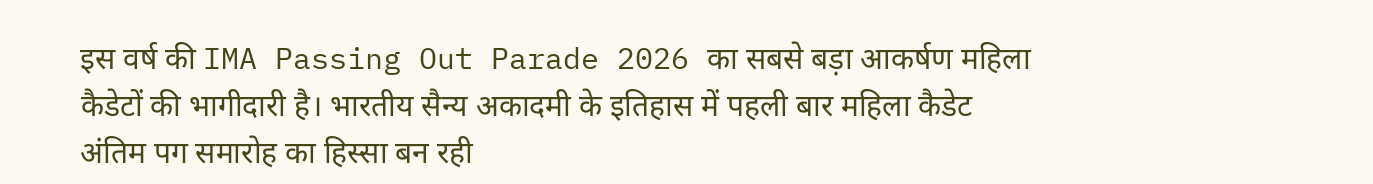इस वर्ष की IMA Passing Out Parade 2026 का सबसे बड़ा आकर्षण महिला कैडेटों की भागीदारी है। भारतीय सैन्य अकादमी के इतिहास में पहली बार महिला कैडेट अंतिम पग समारोह का हिस्सा बन रही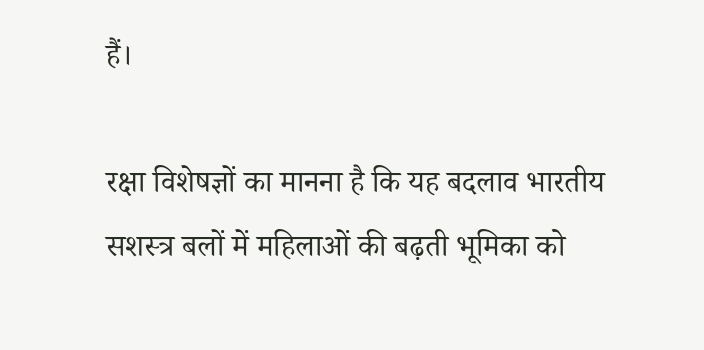हैं।

रक्षा विशेषज्ञों का मानना है कि यह बदलाव भारतीय सशस्त्र बलों में महिलाओं की बढ़ती भूमिका को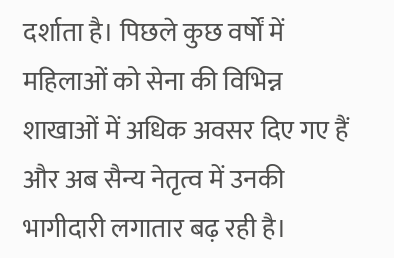दर्शाता है। पिछले कुछ वर्षों में महिलाओं को सेना की विभिन्न शाखाओं में अधिक अवसर दिए गए हैं और अब सैन्य नेतृत्व में उनकी भागीदारी लगातार बढ़ रही है।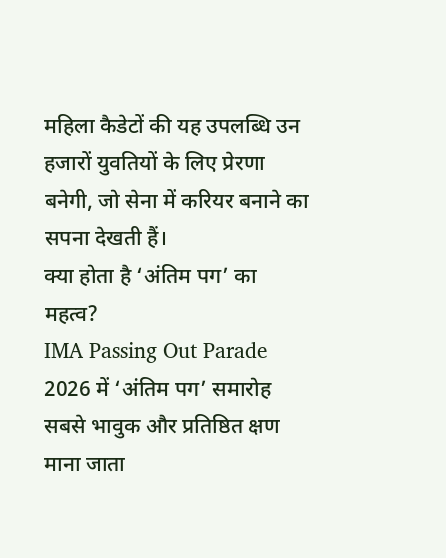महिला कैडेटों की यह उपलब्धि उन हजारों युवतियों के लिए प्रेरणा बनेगी, जो सेना में करियर बनाने का सपना देखती हैं।
क्या होता है ‘अंतिम पग’ का महत्व?
IMA Passing Out Parade 2026 में ‘अंतिम पग’ समारोह सबसे भावुक और प्रतिष्ठित क्षण माना जाता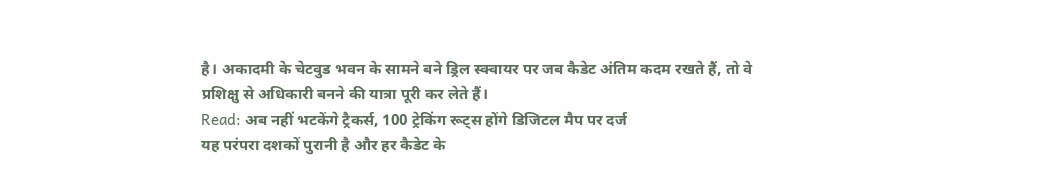है। अकादमी के चेटवुड भवन के सामने बने ड्रिल स्क्वायर पर जब कैडेट अंतिम कदम रखते हैं, तो वे प्रशिक्षु से अधिकारी बनने की यात्रा पूरी कर लेते हैं।
Read: अब नहीं भटकेंगे ट्रैकर्स, 100 ट्रेकिंग रूट्स होंगे डिजिटल मैप पर दर्ज
यह परंपरा दशकों पुरानी है और हर कैडेट के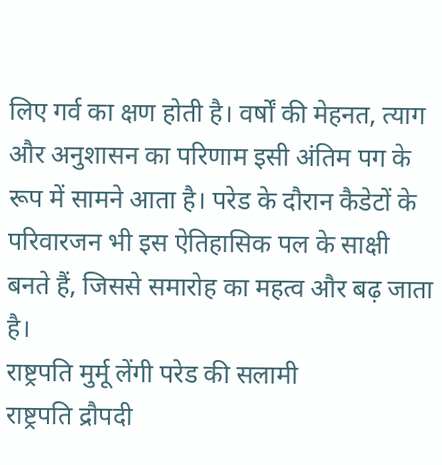लिए गर्व का क्षण होती है। वर्षों की मेहनत, त्याग और अनुशासन का परिणाम इसी अंतिम पग के रूप में सामने आता है। परेड के दौरान कैडेटों के परिवारजन भी इस ऐतिहासिक पल के साक्षी बनते हैं, जिससे समारोह का महत्व और बढ़ जाता है।
राष्ट्रपति मुर्मू लेंगी परेड की सलामी
राष्ट्रपति द्रौपदी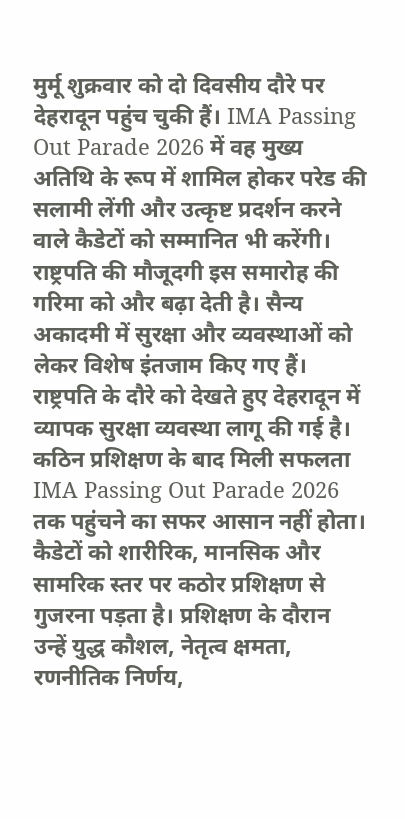मुर्मू शुक्रवार को दो दिवसीय दौरे पर देहरादून पहुंच चुकी हैं। IMA Passing Out Parade 2026 में वह मुख्य अतिथि के रूप में शामिल होकर परेड की सलामी लेंगी और उत्कृष्ट प्रदर्शन करने वाले कैडेटों को सम्मानित भी करेंगी।
राष्ट्रपति की मौजूदगी इस समारोह की गरिमा को और बढ़ा देती है। सैन्य अकादमी में सुरक्षा और व्यवस्थाओं को लेकर विशेष इंतजाम किए गए हैं। राष्ट्रपति के दौरे को देखते हुए देहरादून में व्यापक सुरक्षा व्यवस्था लागू की गई है।
कठिन प्रशिक्षण के बाद मिली सफलता
IMA Passing Out Parade 2026 तक पहुंचने का सफर आसान नहीं होता। कैडेटों को शारीरिक, मानसिक और सामरिक स्तर पर कठोर प्रशिक्षण से गुजरना पड़ता है। प्रशिक्षण के दौरान उन्हें युद्ध कौशल, नेतृत्व क्षमता, रणनीतिक निर्णय,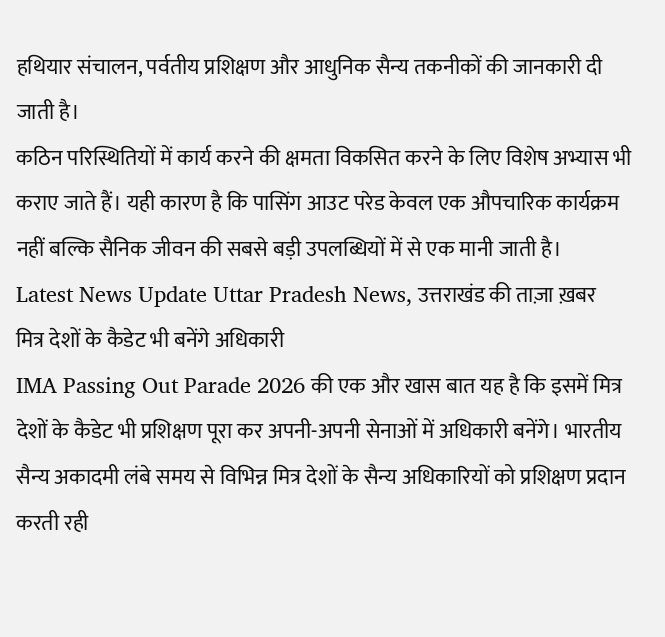हथियार संचालन, पर्वतीय प्रशिक्षण और आधुनिक सैन्य तकनीकों की जानकारी दी जाती है।
कठिन परिस्थितियों में कार्य करने की क्षमता विकसित करने के लिए विशेष अभ्यास भी कराए जाते हैं। यही कारण है कि पासिंग आउट परेड केवल एक औपचारिक कार्यक्रम नहीं बल्कि सैनिक जीवन की सबसे बड़ी उपलब्धियों में से एक मानी जाती है।
Latest News Update Uttar Pradesh News, उत्तराखंड की ताज़ा ख़बर
मित्र देशों के कैडेट भी बनेंगे अधिकारी
IMA Passing Out Parade 2026 की एक और खास बात यह है कि इसमें मित्र देशों के कैडेट भी प्रशिक्षण पूरा कर अपनी-अपनी सेनाओं में अधिकारी बनेंगे। भारतीय सैन्य अकादमी लंबे समय से विभिन्न मित्र देशों के सैन्य अधिकारियों को प्रशिक्षण प्रदान करती रही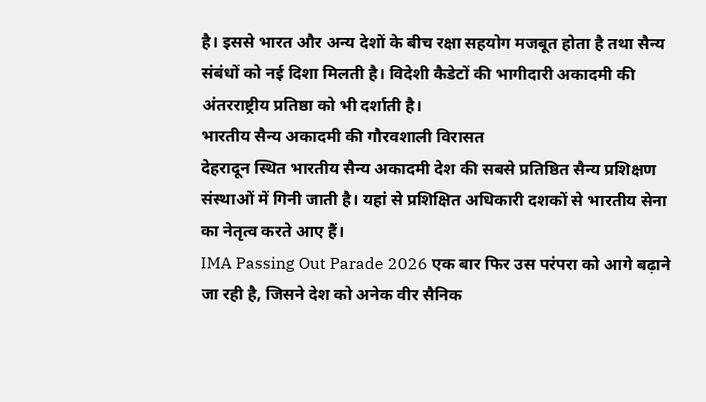है। इससे भारत और अन्य देशों के बीच रक्षा सहयोग मजबूत होता है तथा सैन्य संबंधों को नई दिशा मिलती है। विदेशी कैडेटों की भागीदारी अकादमी की अंतरराष्ट्रीय प्रतिष्ठा को भी दर्शाती है।
भारतीय सैन्य अकादमी की गौरवशाली विरासत
देहरादून स्थित भारतीय सैन्य अकादमी देश की सबसे प्रतिष्ठित सैन्य प्रशिक्षण संस्थाओं में गिनी जाती है। यहां से प्रशिक्षित अधिकारी दशकों से भारतीय सेना का नेतृत्व करते आए हैं।
IMA Passing Out Parade 2026 एक बार फिर उस परंपरा को आगे बढ़ाने जा रही है, जिसने देश को अनेक वीर सैनिक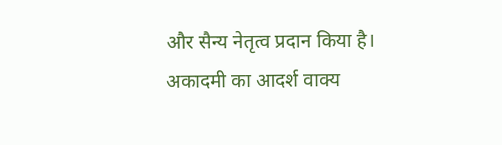और सैन्य नेतृत्व प्रदान किया है। अकादमी का आदर्श वाक्य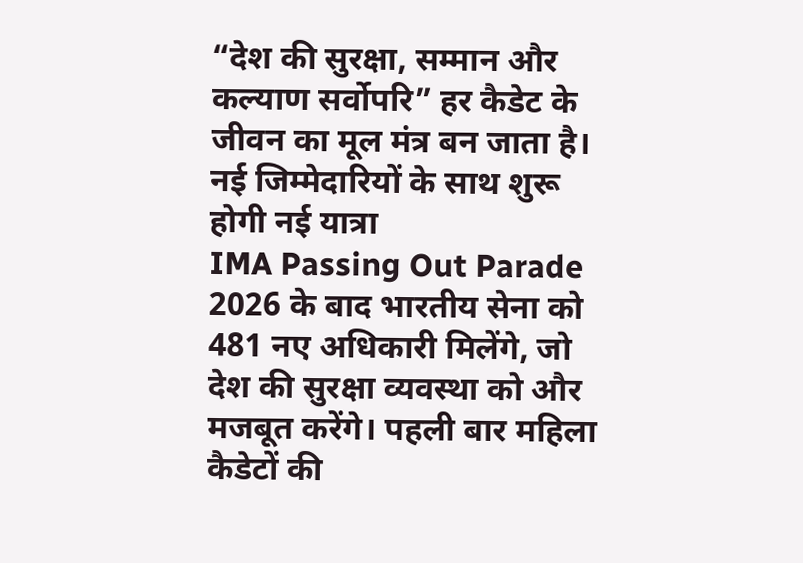“देश की सुरक्षा, सम्मान और कल्याण सर्वोपरि” हर कैडेट के जीवन का मूल मंत्र बन जाता है।
नई जिम्मेदारियों के साथ शुरू होगी नई यात्रा
IMA Passing Out Parade 2026 के बाद भारतीय सेना को 481 नए अधिकारी मिलेंगे, जो देश की सुरक्षा व्यवस्था को और मजबूत करेंगे। पहली बार महिला कैडेटों की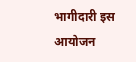भागीदारी इस आयोजन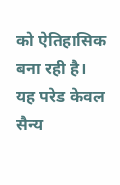को ऐतिहासिक बना रही है।
यह परेड केवल सैन्य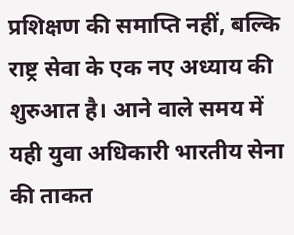प्रशिक्षण की समाप्ति नहीं, बल्कि राष्ट्र सेवा के एक नए अध्याय की शुरुआत है। आने वाले समय में यही युवा अधिकारी भारतीय सेना की ताकत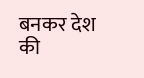बनकर देश की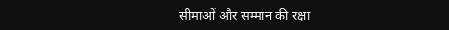सीमाओं और सम्मान की रक्षा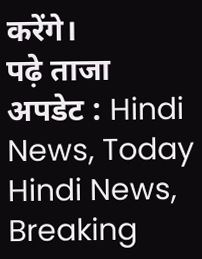करेंगे।
पढ़े ताजा अपडेट : Hindi News, Today Hindi News, Breaking